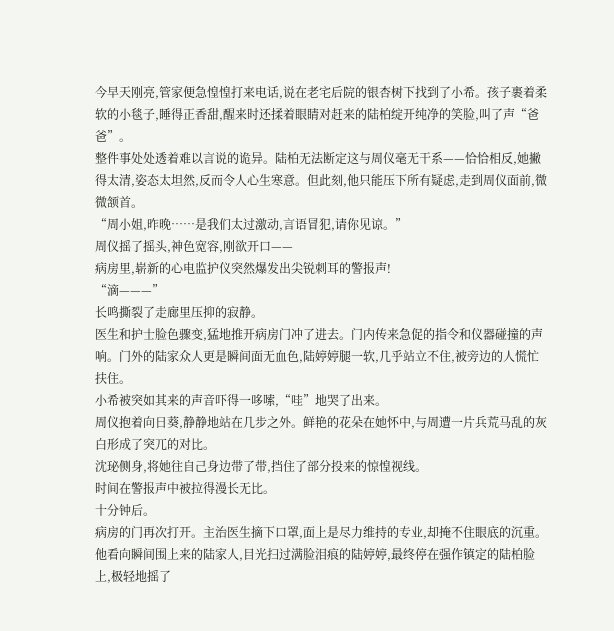今早天刚亮,管家便急惶惶打来电话,说在老宅后院的银杏树下找到了小希。孩子裹着柔软的小毯子,睡得正香甜,醒来时还揉着眼睛对赶来的陆柏绽开纯净的笑脸,叫了声“爸爸”。
整件事处处透着难以言说的诡异。陆柏无法断定这与周仪毫无干系——恰恰相反,她撇得太清,姿态太坦然,反而令人心生寒意。但此刻,他只能压下所有疑虑,走到周仪面前,微微颔首。
“周小姐,昨晚……是我们太过激动,言语冒犯,请你见谅。”
周仪摇了摇头,神色宽容,刚欲开口——
病房里,崭新的心电监护仪突然爆发出尖锐刺耳的警报声!
“滴———”
长鸣撕裂了走廊里压抑的寂静。
医生和护士脸色骤变,猛地推开病房门冲了进去。门内传来急促的指令和仪器碰撞的声响。门外的陆家众人更是瞬间面无血色,陆婷婷腿一软,几乎站立不住,被旁边的人慌忙扶住。
小希被突如其来的声音吓得一哆嗦,“哇”地哭了出来。
周仪抱着向日葵,静静地站在几步之外。鲜艳的花朵在她怀中,与周遭一片兵荒马乱的灰白形成了突兀的对比。
沈珌侧身,将她往自己身边带了带,挡住了部分投来的惊惶视线。
时间在警报声中被拉得漫长无比。
十分钟后。
病房的门再次打开。主治医生摘下口罩,面上是尽力维持的专业,却掩不住眼底的沉重。他看向瞬间围上来的陆家人,目光扫过满脸泪痕的陆婷婷,最终停在强作镇定的陆柏脸上,极轻地摇了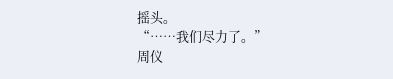摇头。
“……我们尽力了。”
周仪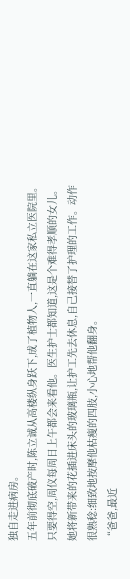独自走进病房。
五年前彻底破产时,陈立诚从高楼纵身跃下,成了植物人,一直躺在这家私立医院里。
只要得空,周仪每周日上午都会来看他。医生护士都知道,这是个难得孝顺的女儿。
她将新带来的花插进床头的玻璃瓶,让护工先去休息,自己接替了护理的工作。动作很熟稔:细致地按摩他枯瘦的四肢,小心地帮他翻身。
“爸爸,最近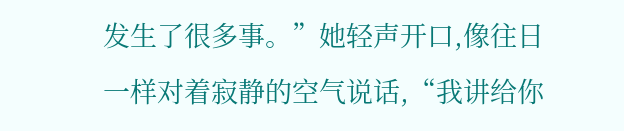发生了很多事。”她轻声开口,像往日一样对着寂静的空气说话,“我讲给你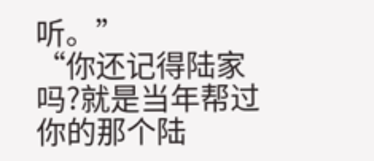听。”
“你还记得陆家吗?就是当年帮过你的那个陆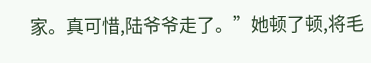家。真可惜,陆爷爷走了。”她顿了顿,将毛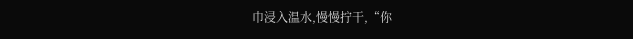巾浸入温水,慢慢拧干,“你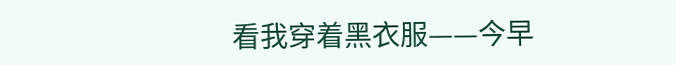看我穿着黑衣服——今早